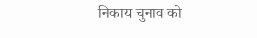निकाय चुनाव को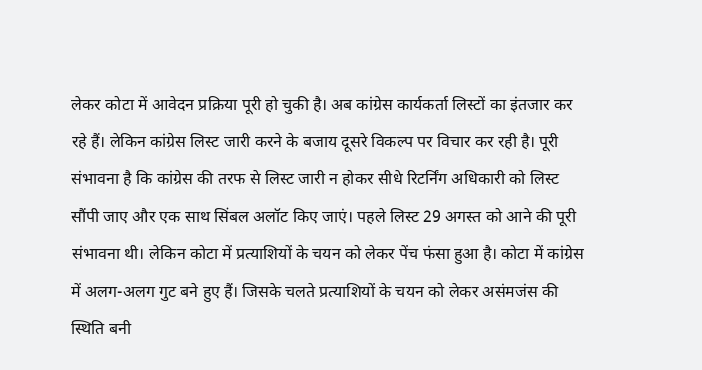लेकर कोटा में आवेदन प्रक्रिया पूरी हो चुकी है। अब कांग्रेस कार्यकर्ता लिस्टों का इंतजार कर रहे हैं। लेकिन कांग्रेस लिस्ट जारी करने के बजाय दूसरे विकल्प पर विचार कर रही है। पूरी संभावना है कि कांग्रेस की तरफ से लिस्ट जारी न होकर सीधे रिटर्निंग अधिकारी को लिस्ट सौंपी जाए और एक साथ सिंबल अलॉट किए जाएं। पहले लिस्ट 29 अगस्त को आने की पूरी संभावना थी। लेकिन कोटा में प्रत्याशियों के चयन को लेकर पेंच फंसा हुआ है। कोटा में कांग्रेस में अलग-अलग गुट बने हुए हैं। जिसके चलते प्रत्याशियों के चयन को लेकर असंमजंस की स्थिति बनी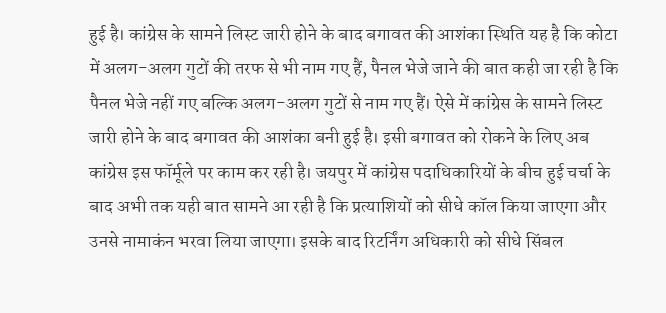हुई है। कांग्रेस के सामने लिस्ट जारी होने के बाद बगावत की आशंका स्थिति यह है कि कोटा में अलग-अलग गुटों की तरफ से भी नाम गए हैं, पैनल भेजे जाने की बात कही जा रही है कि पैनल भेजे नहीं गए बल्कि अलग-अलग गुटों से नाम गए हैं। ऐसे में कांग्रेस के सामने लिस्ट जारी होने के बाद बगावत की आशंका बनी हुई है। इसी बगावत को रोकने के लिए अब कांग्रेस इस फॉर्मूले पर काम कर रही है। जयपुर में कांग्रेस पदाधिकारियों के बीच हुई चर्चा के बाद अभी तक यही बात सामने आ रही है कि प्रत्याशियों को सीधे कॉल किया जाएगा और उनसे नामाकंन भरवा लिया जाएगा। इसके बाद रिटर्निंग अधिकारी को सीधे सिंबल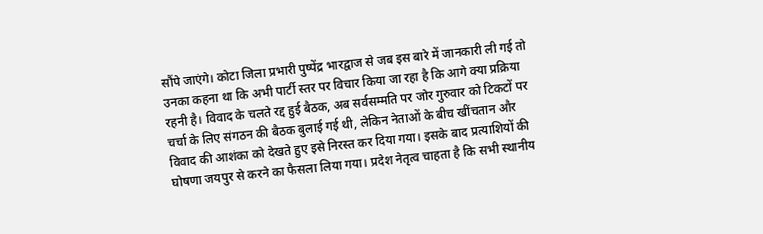सौंपे जाएंगे। कोटा जिला प्रभारी पुष्पेंद्र भारद्वाज से जब इस बारे में जानकारी ली गई तो उनका कहना था कि अभी पार्टी स्तर पर विचार किया जा रहा है कि आगे क्या प्रक्रिया रहनी है। विवाद के चलते रद्द हुई बैठक, अब सर्वसम्मति पर जोर गुरुवार को टिकटों पर चर्चा के लिए संगठन की बैठक बुलाई गई थी, लेकिन नेताओं के बीच खींचतान और विवाद की आशंका को देखते हुए इसे निरस्त कर दिया गया। इसके बाद प्रत्याशियों की घोषणा जयपुर से करने का फैसला लिया गया। प्रदेश नेतृत्व चाहता है कि सभी स्थानीय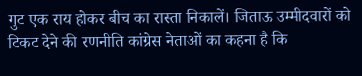गुट एक राय होकर बीच का रास्ता निकालें। जिताऊ उम्मीदवारों को टिकट देने की रणनीति कांग्रेस नेताओं का कहना है कि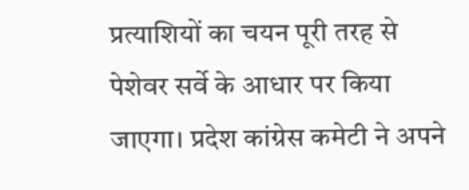प्रत्याशियों का चयन पूरी तरह से पेशेवर सर्वे के आधार पर किया जाएगा। प्रदेश कांग्रेस कमेटी ने अपने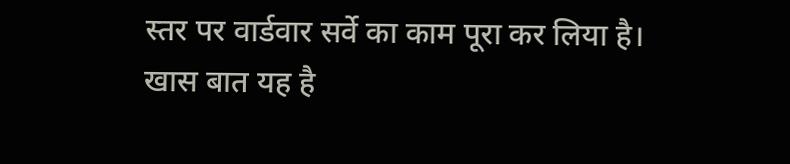स्तर पर वार्डवार सर्वे का काम पूरा कर लिया है। खास बात यह है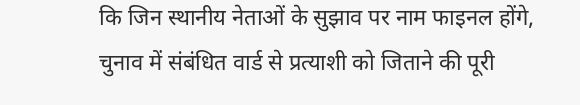कि जिन स्थानीय नेताओं के सुझाव पर नाम फाइनल होंगे, चुनाव में संबंधित वार्ड से प्रत्याशी को जिताने की पूरी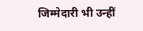जिम्मेदारी भी उन्हीं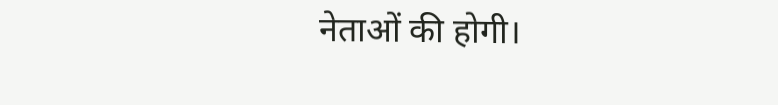नेताओं की होगी।